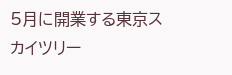5月に開業する東京スカイツリー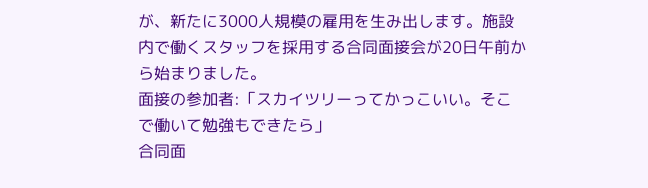が、新たに3000人規模の雇用を生み出します。施設内で働くスタッフを採用する合同面接会が20日午前から始まりました。
面接の参加者:「スカイツリーってかっこいい。そこで働いて勉強もできたら」
合同面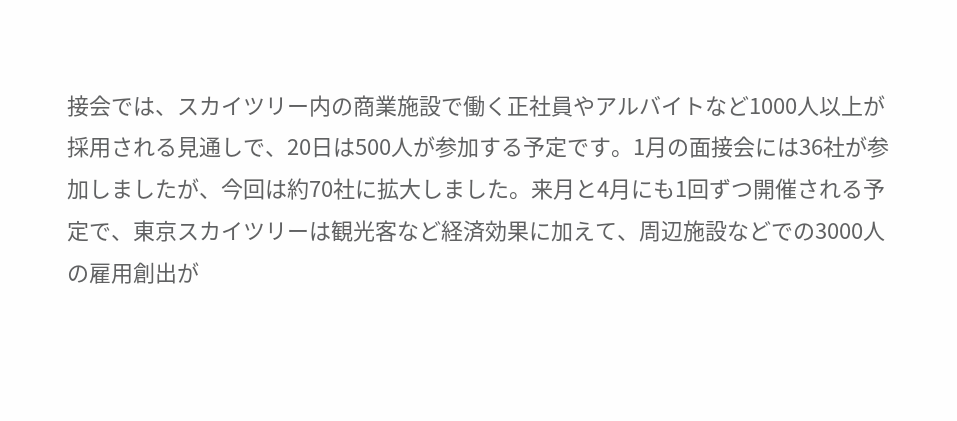接会では、スカイツリー内の商業施設で働く正社員やアルバイトなど1000人以上が採用される見通しで、20日は500人が参加する予定です。1月の面接会には36社が参加しましたが、今回は約70社に拡大しました。来月と4月にも1回ずつ開催される予定で、東京スカイツリーは観光客など経済効果に加えて、周辺施設などでの3000人の雇用創出が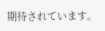期待されています。